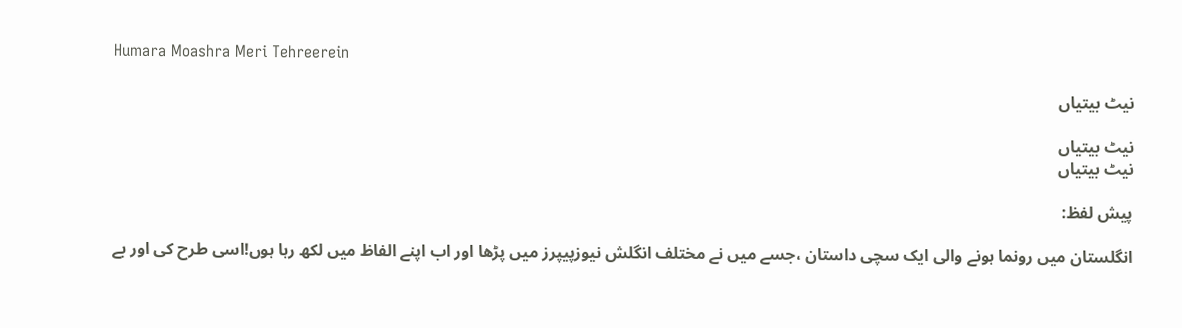Humara Moashra Meri Tehreerein

نیٹ بیتیاں

نیٹ بیتیاں
نیٹ بیتیاں

پیش لفظ:

انگلستان میں رونما ہونے والی ایک سچی داستان ،جسے میں نے مختلف انگلش نیوزپیپرز میں پڑھا اور اب اپنے الفاظ میں لکھ رہا ہوں!اسی طرح کی اور بے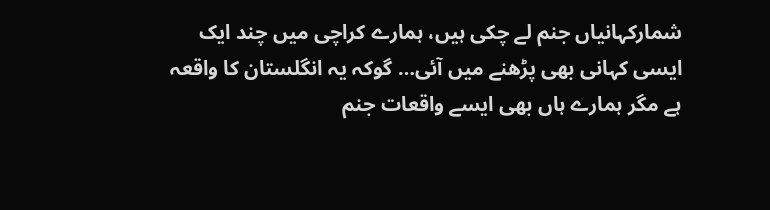شمارکہانیاں جنم لے چکی ہیں، ہمارے کراچی میں چند ایک ایسی کہانی بھی پڑھنے میں آئی… گوکہ یہ انگلستان کا واقعہ ہے مگر ہمارے ہاں بھی ایسے واقعات جنم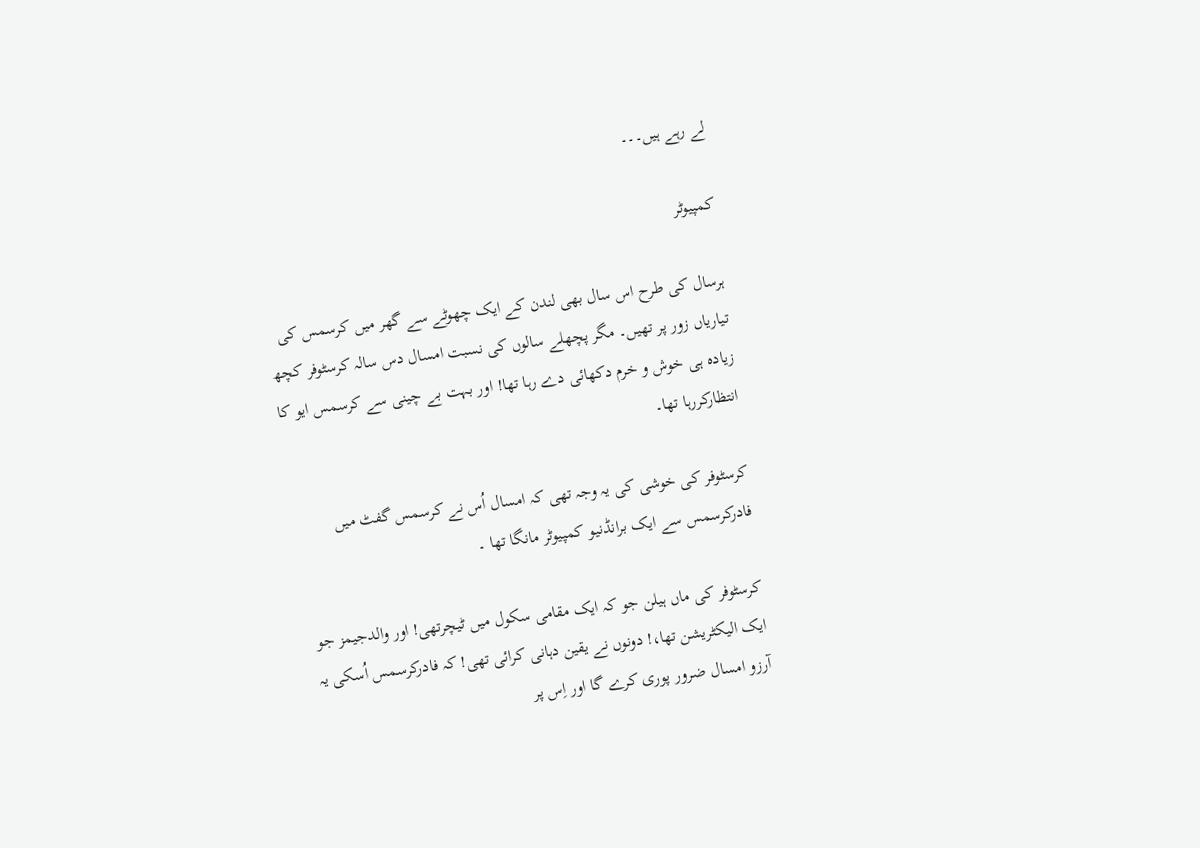لے رہے ہیں۔۔۔

کمپیوٹر

ہرسال کی طرح اس سال بھی لندن کے ایک چھوٹے سے گھر میں کرسمس کی تیاریاں زور پر تھیں۔ مگر پچھلے سالوں کی نسبت امسال دس سالہ کرسٹوفر کچھ زیادہ ہی خوش و خرم دکھائی دے رہا تھا! اور بہت بے چینی سے کرسمس ایو کا انتظارکررہا تھا۔

کرسٹوفر کی خوشی کی یہ وجہ تھی کہ امسال اُس نے کرسمس گفٹ میں فادرکرسمس سے ایک برانڈنیو کمپیوٹر مانگا تھا ۔

کرسٹوفر کی ماں ہیلن جو کہ ایک مقامی سکول میں ٹیچرتھی! اور والدجیمز جو ایک الیکٹریشن تھا،! دونوں نے یقین دہانی کرائی تھی! کہ فادرکرسمس اُسکی یہ آرزو امسال ضرور پوری کرے گا اور اِس پر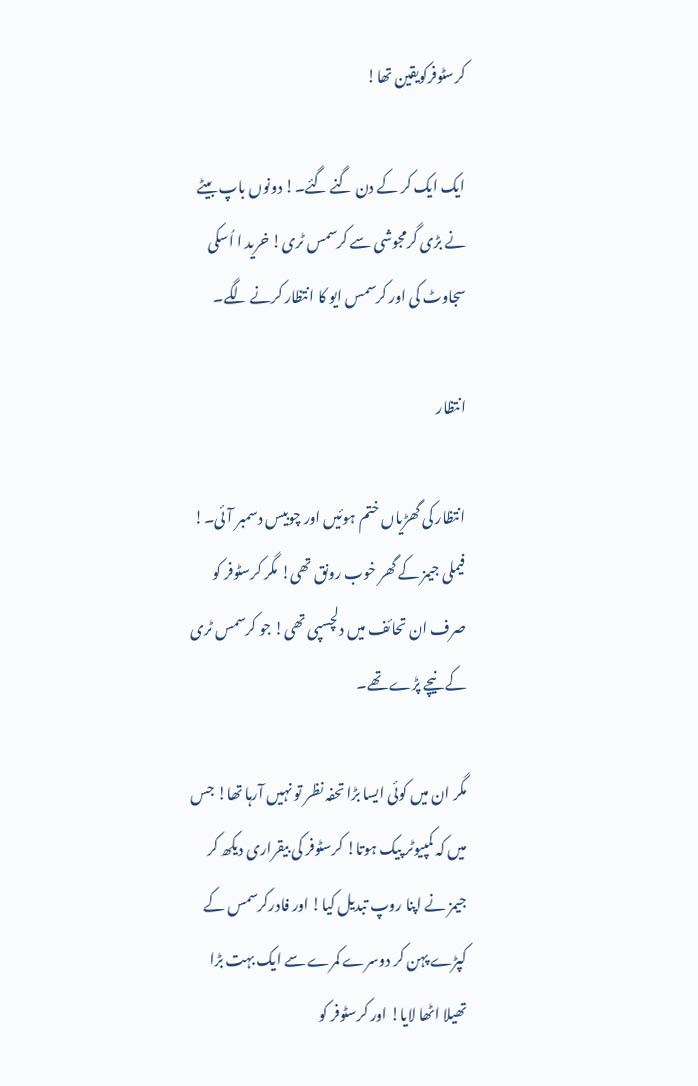کرسٹوفرکویقین تھا!

ایک ایک کر کے دن گنے گئے۔! دونوں باپ بیٹے نے بڑی گرمجوشی سے کرسمس ٹری! خرید ا اُسکی سجاوٹ کی اور کرسمس ایو کا انتظار کرنے لگے۔

انتظار

انتظار کی گھڑیاں ختم ہوئیں اور چوبیس دسمبر آئی۔! فیملی جیمز کے گھر خوب رونق تھی! مگر کرسٹوفر کو صرف ان تحائف میں دلچسپی تھی! جو کرسمس ٹری کے نیچے پڑے تھے۔

مگر ان میں کوئی ایسا بڑا تحفہ نظر تو نہیں آرہا تھا! جس میں کہ کمپیوٹر پیک ہوتا! کرسٹوفر کی بیقراری دیکھ کر جیمز نے اپنا روپ تبدیل کیا! اور فادرکرسمس کے کپڑے پہن کر دوسرے کمرے سے ایک بہت بڑا تھیلا اٹھا لایا! اور کرسٹوفر کو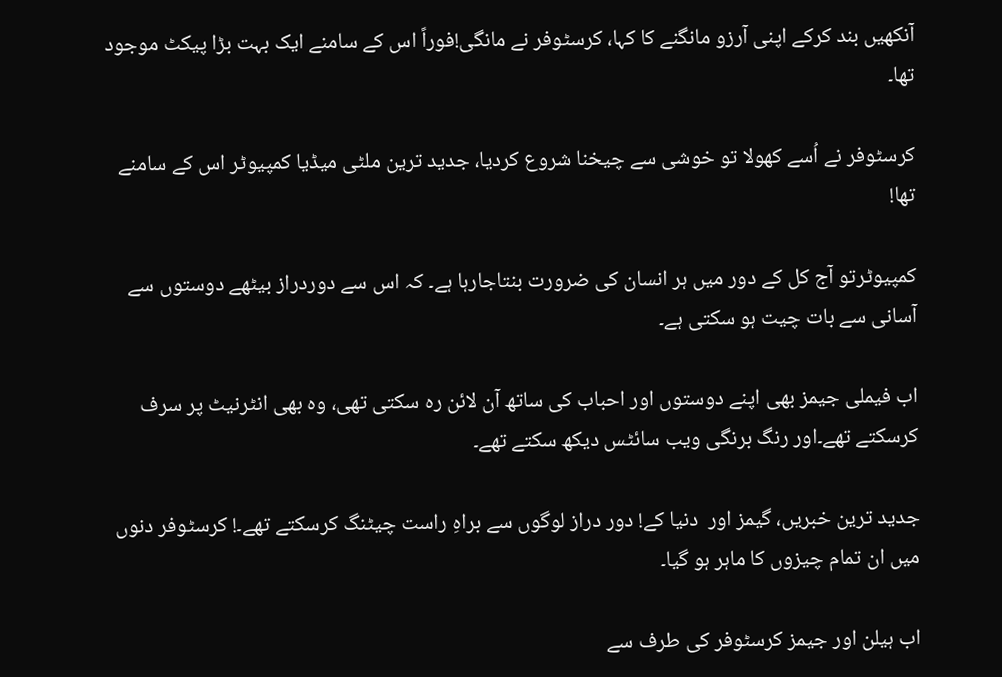آنکھیں بند کرکے اپنی آرزو مانگنے کا کہا، کرسٹوفر نے مانگی!فوراً اس کے سامنے ایک بہت بڑا پیکٹ موجود تھا۔

کرسٹوفر نے اُسے کھولا تو خوشی سے چیخنا شروع کردیا، جدید ترین ملٹی میڈیا کمپیوٹر اس کے سامنے تھا!

کمپیوٹرتو آج کل کے دور میں ہر انسان کی ضرورت بنتاجارہا ہے۔ کہ اس سے دوردراز بیٹھے دوستوں سے آسانی سے بات چیت ہو سکتی ہے۔

اب فیملی جیمز بھی اپنے دوستوں اور احباب کی ساتھ آن لائن رہ سکتی تھی، وہ بھی انٹرنیٹ پر سرف کرسکتے تھے۔اور رنگ برنگی ویب سائٹس دیکھ سکتے تھے۔

جدید ترین خبریں، گیمز اور  دنیا کے! دور دراز لوگوں سے براہِ راست چیٹنگ کرسکتے تھے۔! کرسٹوفر دنوں میں ان تمام چیزوں کا ماہر ہو گیا۔

اب ہیلن اور جیمز کرسٹوفر کی طرف سے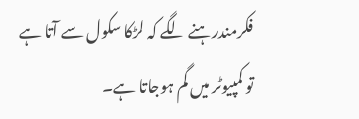فکرمندرہنے لگے کہ لڑکا سکول سے آتا ہے تو کمپیوٹر میں گم ہوجاتا ہے۔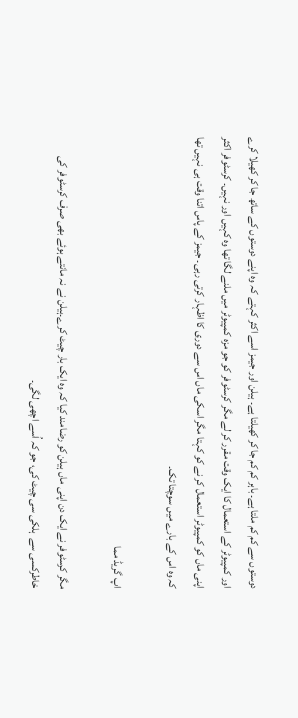دوستوں سے کم کم ملتا ہے۔ باہر کم کم جا کر کھیلتا ہے۔ ہیلن اور جیمز اسے اکثر کہتے کہ وہ اپنے دوستوں کے ساتھ جا کر کھیلا کرے اور کمپیوٹر کے استعمال کا ایک وقت مقرر کر لے مگر کرسٹوفر کو جو مزہ کمپیوٹر میں ملنے لگا تھا وہ کہیں اور نہیں۔ کرسٹوفر اکثر اپنی ماں کو کمپیوٹر استعمال کر نے کو کہتا مگر اسکی ماں اس سے دوری کا اظہار کرتی رہی۔ جیمز کے پاس اتنا وقت ہی نہیں تھا کہ وہ اس کے بارے میں سوچتا تک۔

اپ گریڈ مما

مگر کرسٹوفر نے ایک دن اپنی ماں ہیلن کو رضامند کیا کہ وہ ایک بار چیٹ کرے۔ہیلن نے نہ مانتے ہوئے بھی صرف کرسٹوفر کی خاطرکسی سے  ہلکی سی چیٹ کی، جو کہ اُسے اچھی لگی۔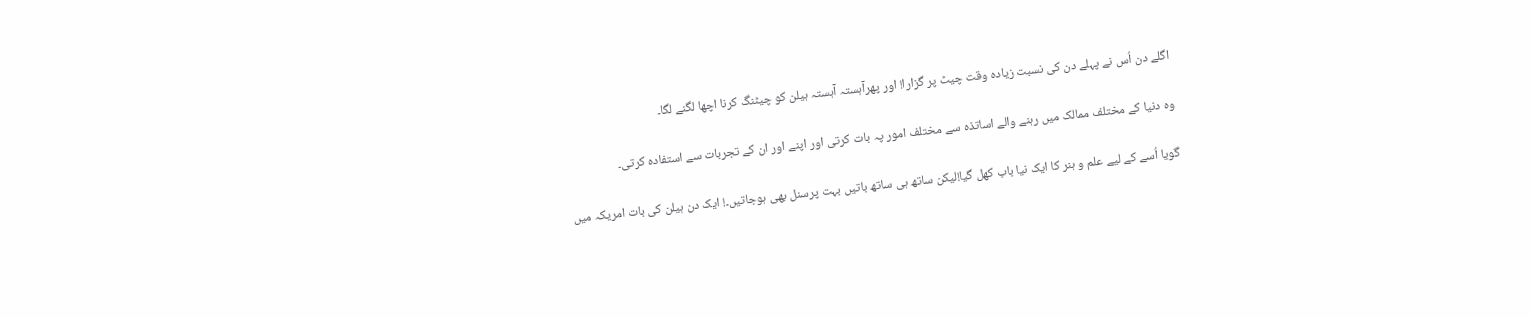اگلے دن اُس نے پہلے دن کی نسبت زیادہ وقت چیٹ پر گزارا! اور پھرآہستہ آہستہ ہیلن کو چیٹنگ کرنا اچھا لگنے لگا۔

وہ دنیا کے مختلف ممالک میں رہنے والے اساتذہ سے مختلف امور پہ بات کرتی اور اپنے اور ان کے تجربات سے استفادہ کرتی۔

گویا اُسے کے لیے علم و ہنر کا ایک نیا باب کھل گیا!لیکن ساتھ ہی ساتھ باتیں بہت پرسنل بھی ہوجاتیں۔! ایک دن ہیلن کی بات امریکہ میں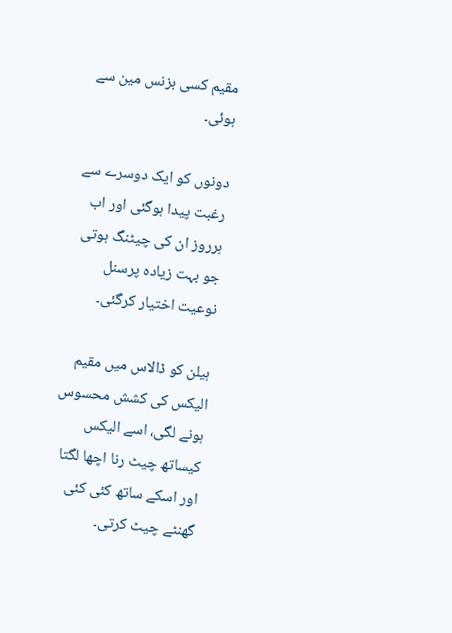مقیم کسی بزنس مین سے ہوئی۔

دونوں کو ایک دوسرے سے رغبت پیدا ہوگئی اور اب ہرروز ان کی چیٹنگ ہوتی جو بہت زیادہ پرسنل نوعیت اختیار کرگئی۔

ہیلن کو ڈالاس میں مقیم الیکس کی کشش محسوس ہونے لگی، اسے الیکس کیساتھ چیٹ رنا اچھا لگتا اور اسکے ساتھ کئی کئی گھنٹے چیٹ کرتی۔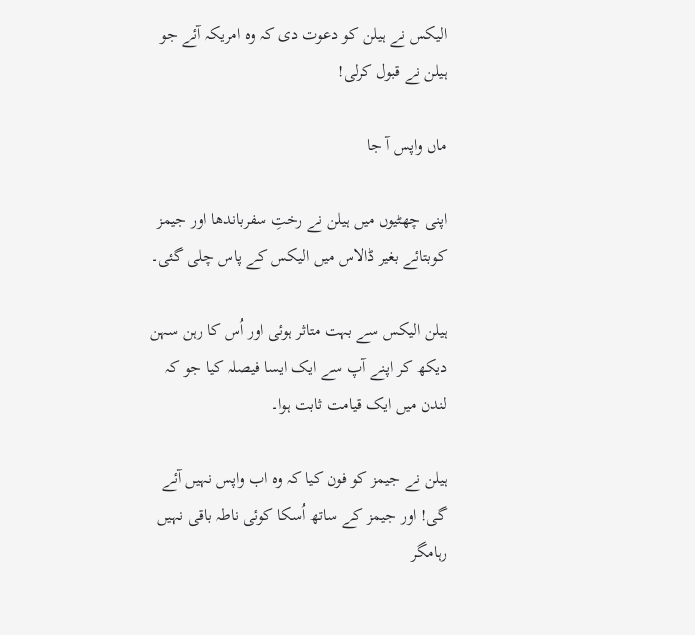الیکس نے ہیلن کو دعوت دی کہ وہ امریکہ آئے جو ہیلن نے قبول کرلی!

ماں واپس آ جا

اپنی چھٹیوں میں ہیلن نے رختِ سفرباندھا اور جیمز کوبتائے بغیر ڈالاس میں الیکس کے پاس چلی گئی۔

ہیلن الیکس سے بہت متاثر ہوئی اور اُس کا رہن سہن دیکھ کر اپنے آپ سے ایک ایسا فیصلہ کیا جو کہ لندن میں ایک قیامت ثابت ہوا۔

ہیلن نے جیمز کو فون کیا کہ وہ اب واپس نہیں آئے گی! اور جیمز کے ساتھ اُسکا کوئی ناطہ باقی نہیں رہامگر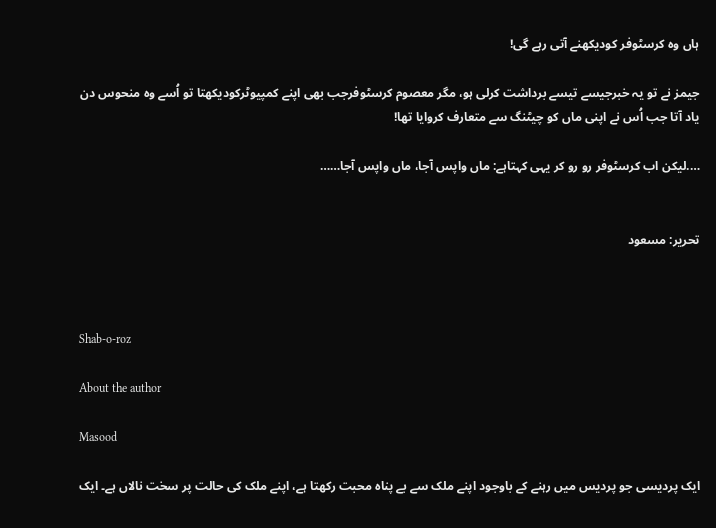ہاں وہ کرسٹوفر کودیکھنے آتی رہے گی!

جیمز نے تو یہ خبرجیسے تیسے برداشت کرلی ہو، مگر معصوم کرسٹوفرجب بھی اپنے کمپیوٹرکودیکھتا تو اُسے وہ منحوس دن یاد آتا جب اُس نے اپنی ماں کو چیٹنگ سے متعارف کروایا تھا!

….لیکن اب کرسٹوفر رو رو کر یہی کہتاہے: ماں واپس آجا، ماں واپس آجا……


تحریر: مسعود



Shab-o-roz

About the author

Masood

ایک پردیسی جو پردیس میں رہنے کے باوجود اپنے ملک سے بے پناہ محبت رکھتا ہے، اپنے ملک کی حالت پر سخت نالاں ہے۔ ایک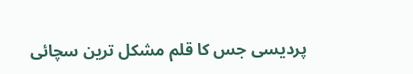پردیسی جس کا قلم مشکل ترین سچائی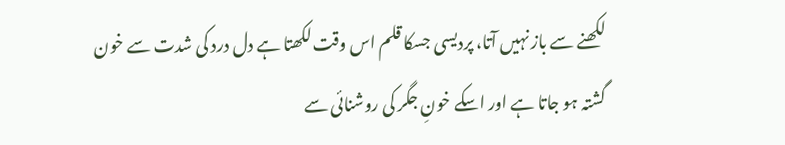لکھنے سے باز نہیں آتا، پردیسی جسکا قلم اس وقت لکھتا ہے دل درد کی شدت سے خون گشتہ ہو جاتا ہے اور اسکے خونِ جگر کی روشنائی سے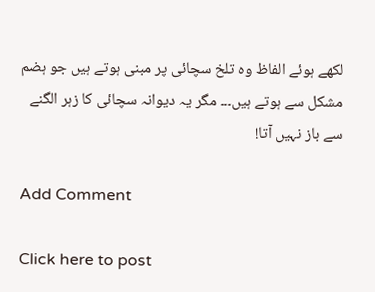لکھے ہوئے الفاظ وہ تلخ سچائی پر مبنی ہوتے ہیں جو ہضم مشکل سے ہوتے ہیں۔۔۔ مگر یہ دیوانہ سچائی کا زہر الگنے سے باز نہیں آتا!

Add Comment

Click here to post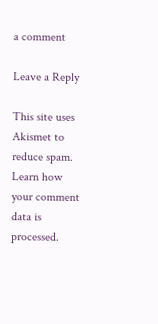a comment

Leave a Reply

This site uses Akismet to reduce spam. Learn how your comment data is processed.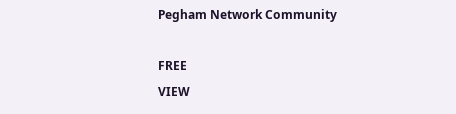Pegham Network Community

FREE
VIEW